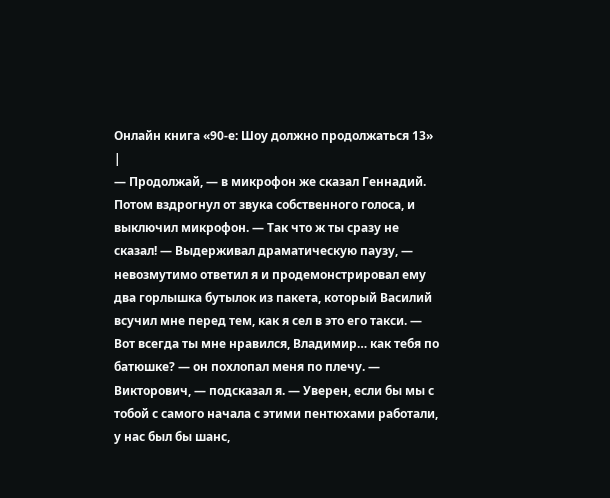Онлайн книга «90-е: Шоу должно продолжаться 13»
|
— Продолжай, — в микрофон же сказал Геннадий. Потом вздрогнул от звука собственного голоса, и выключил микрофон. — Так что ж ты сразу не сказал! — Выдерживал драматическую паузу, — невозмутимо ответил я и продемонстрировал ему два горлышка бутылок из пакета, который Василий всучил мне перед тем, как я сел в это его такси. — Вот всегда ты мне нравился, Владимир… как тебя по батюшке? — он похлопал меня по плечу. — Викторович, — подсказал я. — Уверен, если бы мы с тобой с самого начала с этими пентюхами работали, у нас был бы шанс,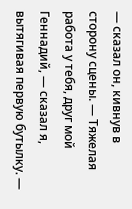— сказал он, кивнув в сторону сцены. — Тяжелая работа у тебя, друг мой Геннадий, — сказал я, вытягивая первую бутылку. —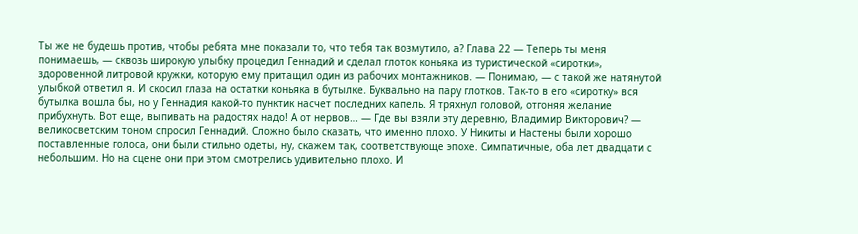Ты же не будешь против, чтобы ребята мне показали то, что тебя так возмутило, а? Глава 22 — Теперь ты меня понимаешь, — сквозь широкую улыбку процедил Геннадий и сделал глоток коньяка из туристической «сиротки», здоровенной литровой кружки, которую ему притащил один из рабочих монтажников. — Понимаю, — с такой же натянутой улыбкой ответил я. И скосил глаза на остатки коньяка в бутылке. Буквально на пару глотков. Так-то в его «сиротку» вся бутылка вошла бы, но у Геннадия какой-то пунктик насчет последних капель. Я тряхнул головой, отгоняя желание прибухнуть. Вот еще, выпивать на радостях надо! А от нервов… — Где вы взяли эту деревню, Владимир Викторович? — великосветским тоном спросил Геннадий. Сложно было сказать, что именно плохо. У Никиты и Настены были хорошо поставленные голоса, они были стильно одеты, ну, скажем так, соответствующе эпохе. Симпатичные, оба лет двадцати с небольшим. Но на сцене они при этом смотрелись удивительно плохо. И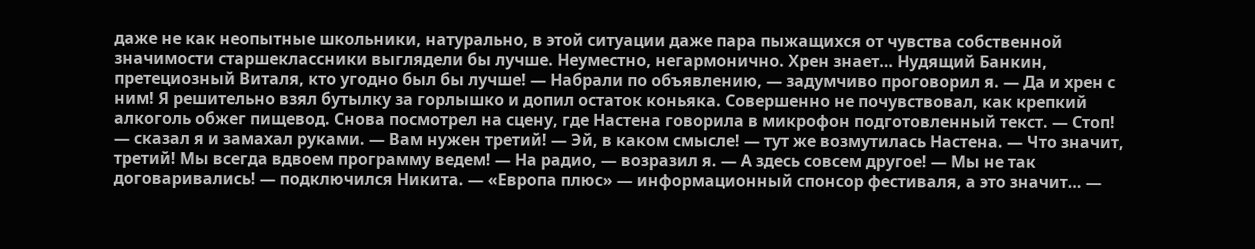даже не как неопытные школьники, натурально, в этой ситуации даже пара пыжащихся от чувства собственной значимости старшеклассники выглядели бы лучше. Неуместно, негармонично. Хрен знает… Нудящий Банкин, претециозный Виталя, кто угодно был бы лучше! — Набрали по объявлению, — задумчиво проговорил я. — Да и хрен с ним! Я решительно взял бутылку за горлышко и допил остаток коньяка. Совершенно не почувствовал, как крепкий алкоголь обжег пищевод. Снова посмотрел на сцену, где Настена говорила в микрофон подготовленный текст. — Стоп! — сказал я и замахал руками. — Вам нужен третий! — Эй, в каком смысле! — тут же возмутилась Настена. — Что значит, третий! Мы всегда вдвоем программу ведем! — На радио, — возразил я. — А здесь совсем другое! — Мы не так договаривались! — подключился Никита. — «Европа плюс» — информационный спонсор фестиваля, а это значит… —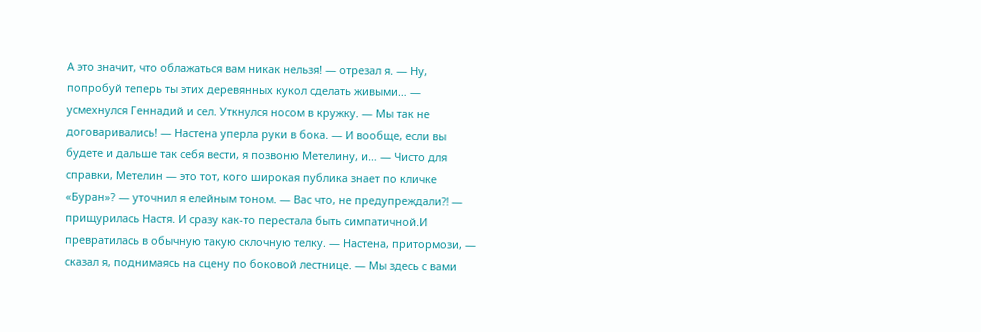А это значит, что облажаться вам никак нельзя! — отрезал я. — Ну, попробуй теперь ты этих деревянных кукол сделать живыми… — усмехнулся Геннадий и сел. Уткнулся носом в кружку. — Мы так не договаривались! — Настена уперла руки в бока. — И вообще, если вы будете и дальше так себя вести, я позвоню Метелину, и… — Чисто для справки, Метелин — это тот, кого широкая публика знает по кличке «Буран»? — уточнил я елейным тоном. — Вас что, не предупреждали⁈ — прищурилась Настя. И сразу как-то перестала быть симпатичной.И превратилась в обычную такую склочную телку. — Настена, притормози, — сказал я, поднимаясь на сцену по боковой лестнице. — Мы здесь с вами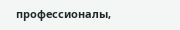профессионалы,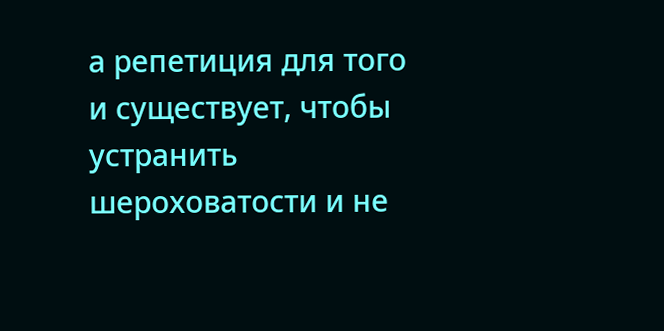а репетиция для того и существует, чтобы устранить шероховатости и не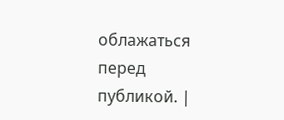облажаться перед публикой. |